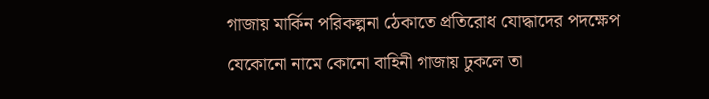গাজায় মার্কিন পরিকল্পনা ঠেকাতে প্রতিরোধ যোদ্ধাদের পদক্ষেপ
যেকোনো নামে কোনো বাহিনী গাজায় ঢুকলে তা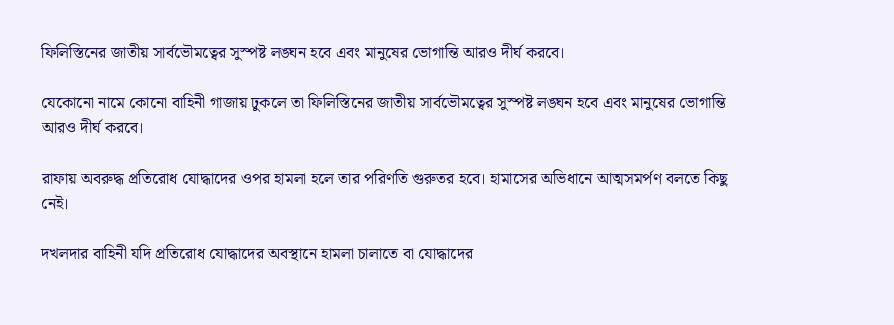ফিলিস্তিনের জাতীয় সার্বভৌমত্বের সুস্পষ্ট লঙ্ঘন হবে এবং মানুষের ভোগান্তি আরও দীর্ঘ করবে।

যেকোনো নামে কোনো বাহিনী গাজায় ঢুকলে তা ফিলিস্তিনের জাতীয় সার্বভৌমত্বের সুস্পষ্ট লঙ্ঘন হবে এবং মানুষের ভোগান্তি আরও দীর্ঘ করবে।

রাফায় অবরুদ্ধ প্রতিরোধ যোদ্ধাদের ওপর হামলা হলে তার পরিণতি গুরুতর হবে। হামাসের অভিধানে আত্মসমর্পণ বলতে কিছু নেই।

দখলদার বাহিনী যদি প্রতিরোধ যোদ্ধাদের অবস্থানে হামলা চালাতে বা যোদ্ধাদের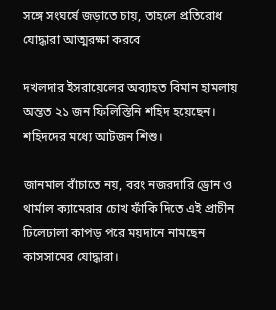সঙ্গে সংঘর্ষে জড়াতে চায়, তাহলে প্রতিরোধ যোদ্ধারা আত্মরক্ষা করবে

দখলদার ইসরায়েলের অব্যাহত বিমান হামলায় অন্তত ২১ জন ফিলিস্তিনি শহিদ হয়েছেন। শহিদদের মধ্যে আটজন শিশু।

জানমাল বাঁচাতে নয়, বরং নজরদারি ড্রোন ও থার্মাল ক্যামেরার চোখ ফাঁকি দিতে এই প্রাচীন ঢিলেঢালা কাপড় পরে ময়দানে নামছেন কাসসামের যোদ্ধারা।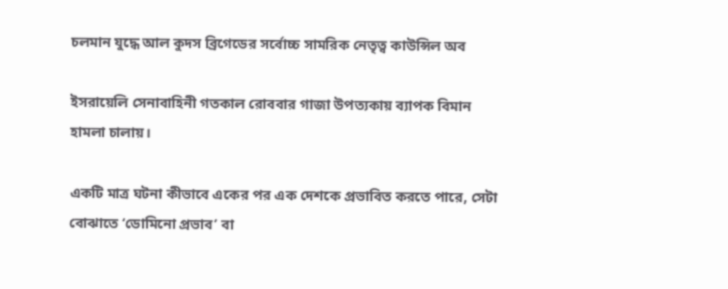চলমান যুদ্ধে আল কুদস ব্রিগেডের সর্বোচ্চ সামরিক নেতৃত্ব কাউন্সিল অব

ইসরায়েলি সেনাবাহিনী গতকাল রোববার গাজা উপত্যকায় ব্যাপক বিমান হামলা চালায়।

একটি মাত্র ঘটনা কীভাবে একের পর এক দেশকে প্রভাবিত করতে পারে, সেটা বোঝাতে ‘ডোমিনো প্রভাব’ বা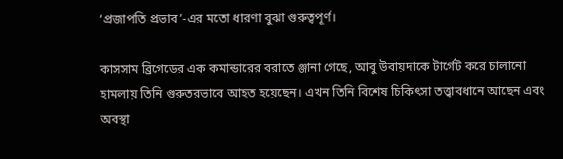‘প্রজাপতি প্রভাব’-এর মতো ধারণা বুঝা গুরুত্বপূর্ণ।

কাসসাম ব্রিগেডের এক কমান্ডারের বরাতে ঞ্জানা গেছে, আবু উবায়দাকে টার্গেট করে চালানো হামলায় তিনি গুরুতরভাবে আহত হয়েছেন। এখন তিনি বিশেষ চিকিৎসা তত্ত্বাবধানে আছেন এবং অবস্থা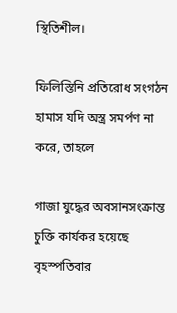স্থিতিশীল।

ফিলিস্তিনি প্রতিরোধ সংগঠন হামাস যদি অস্ত্র সমর্পণ না করে, তাহলে

গাজা যুদ্ধের অবসানসংক্রান্ত চুক্তি কার্যকর হয়েছে বৃহস্পতিবার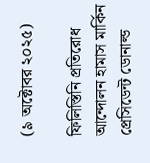(৯ অক্টোবর ২০২৫)

ফিলিস্তিনি প্রতিরোধ আন্দোলন হামাস মার্কিন প্রেসিডেন্ট ডোনাল্ড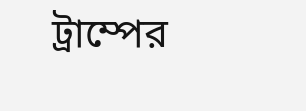ট্রাম্পের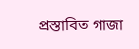প্রস্তাবিত গাজা